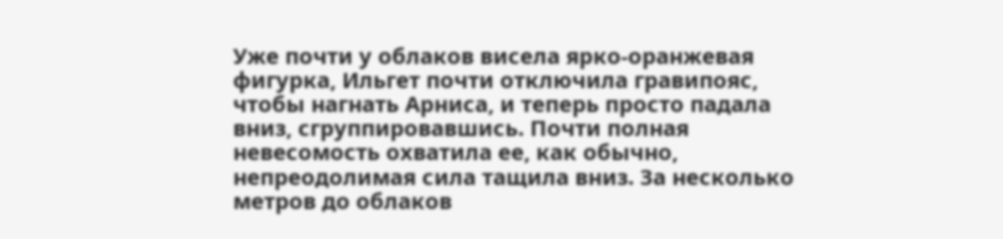Уже почти у облаков висела ярко-оранжевая фигурка, Ильгет почти отключила гравипояс, чтобы нагнать Арниса, и теперь просто падала вниз, сгруппировавшись. Почти полная невесомость охватила ее, как обычно, непреодолимая сила тащила вниз. За несколько метров до облаков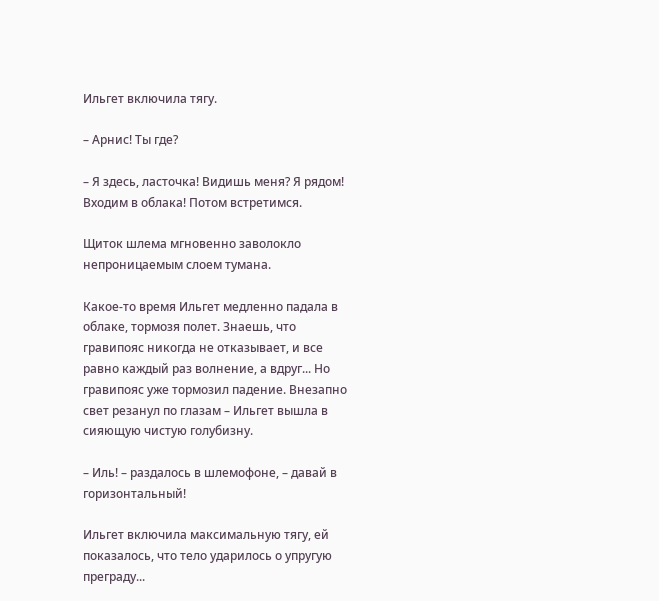Ильгет включила тягу.

– Арнис! Ты где?

– Я здесь, ласточка! Видишь меня? Я рядом! Входим в облака! Потом встретимся.

Щиток шлема мгновенно заволокло непроницаемым слоем тумана.

Какое-то время Ильгет медленно падала в облаке, тормозя полет. Знаешь, что гравипояс никогда не отказывает, и все равно каждый раз волнение, а вдруг... Но гравипояс уже тормозил падение. Внезапно свет резанул по глазам – Ильгет вышла в сияющую чистую голубизну.

– Иль! – раздалось в шлемофоне, – давай в горизонтальный!

Ильгет включила максимальную тягу, ей показалось, что тело ударилось о упругую преграду...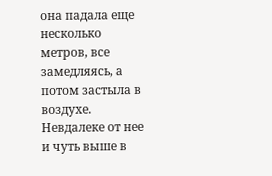она падала еще несколько метров, все замедляясь, а потом застыла в воздухе. Невдалеке от нее и чуть выше в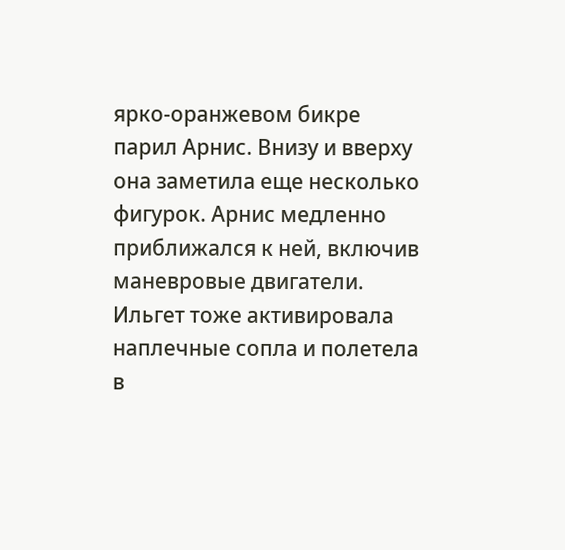ярко-оранжевом бикре парил Арнис. Внизу и вверху она заметила еще несколько фигурок. Арнис медленно приближался к ней, включив маневровые двигатели. Ильгет тоже активировала наплечные сопла и полетела в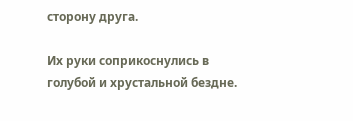сторону друга.

Их руки соприкоснулись в голубой и хрустальной бездне.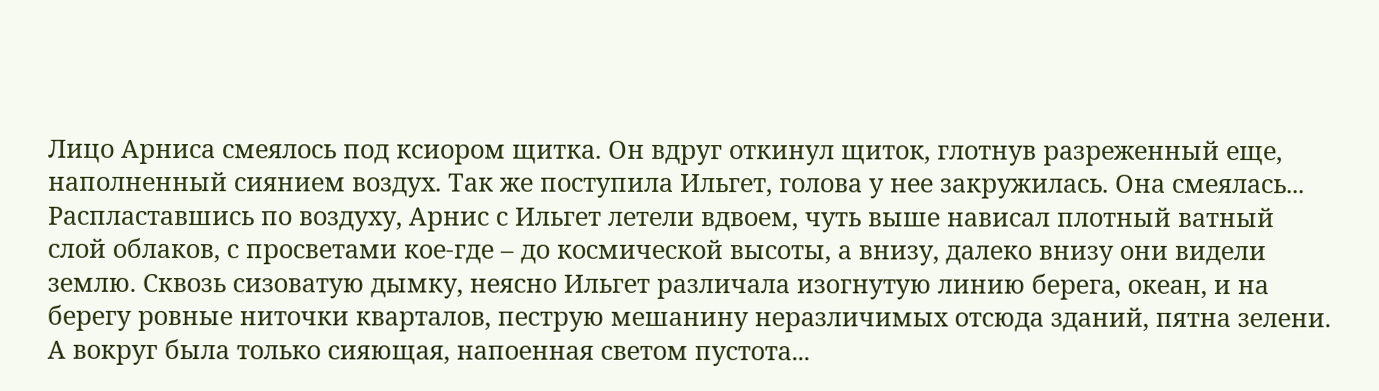Лицо Арниса смеялось под ксиором щитка. Он вдруг откинул щиток, глотнув разреженный еще, наполненный сиянием воздух. Так же поступила Ильгет, голова у нее закружилась. Она смеялась... Распластавшись по воздуху, Арнис с Ильгет летели вдвоем, чуть выше нависал плотный ватный слой облаков, с просветами кое-где – до космической высоты, а внизу, далеко внизу они видели землю. Сквозь сизоватую дымку, неясно Ильгет различала изогнутую линию берега, океан, и на берегу ровные ниточки кварталов, пеструю мешанину неразличимых отсюда зданий, пятна зелени. А вокруг была только сияющая, напоенная светом пустота...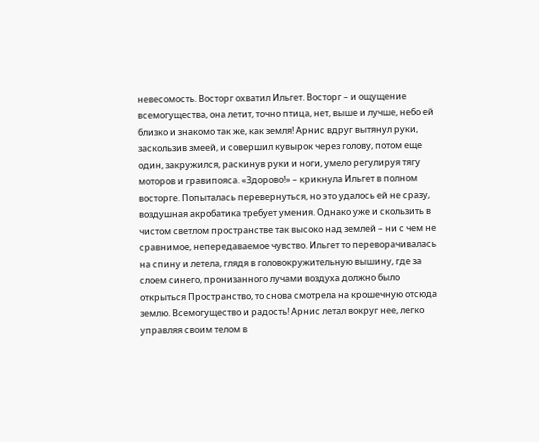невесомость. Восторг охватил Ильгет. Восторг – и ощущение всемогущества, она летит, точно птица, нет, выше и лучше, небо ей близко и знакомо так же, как земля! Арнис вдруг вытянул руки, заскользив змеей, и совершил кувырок через голову, потом еще один, закружился, раскинув руки и ноги, умело регулируя тягу моторов и гравипояса. «Здорово!» – крикнула Ильгет в полном восторге. Попыталась перевернуться, но это удалось ей не сразу, воздушная акробатика требует умения. Однако уже и скользить в чистом светлом пространстве так высоко над землей – ни с чем не сравнимое, непередаваемое чувство. Ильгет то переворачивалась на спину и летела, глядя в головокружительную вышину, где за слоем синего, пронизанного лучами воздуха должно было открыться Пространство, то снова смотрела на крошечную отсюда землю. Всемогущество и радость! Арнис летал вокруг нее, легко управляя своим телом в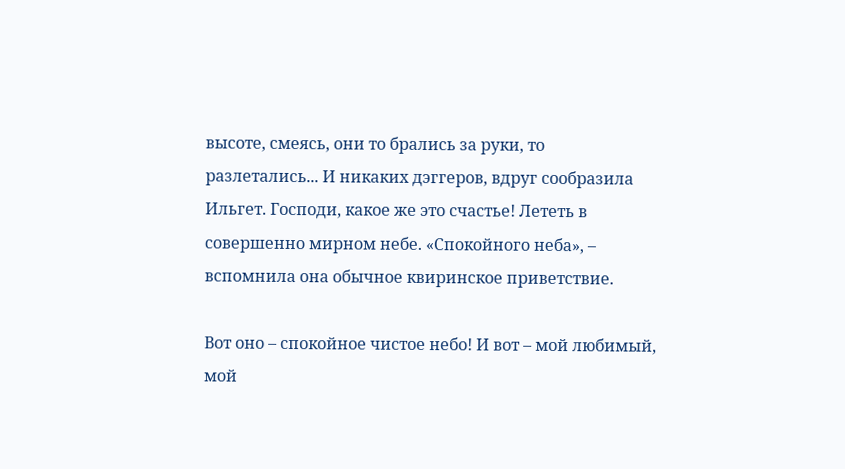высоте, смеясь, они то брались за руки, то разлетались... И никаких дэггеров, вдруг сообразила Ильгет. Господи, какое же это счастье! Лететь в совершенно мирном небе. «Спокойного неба», – вспомнила она обычное квиринское приветствие.

Вот оно – спокойное чистое небо! И вот – мой любимый, мой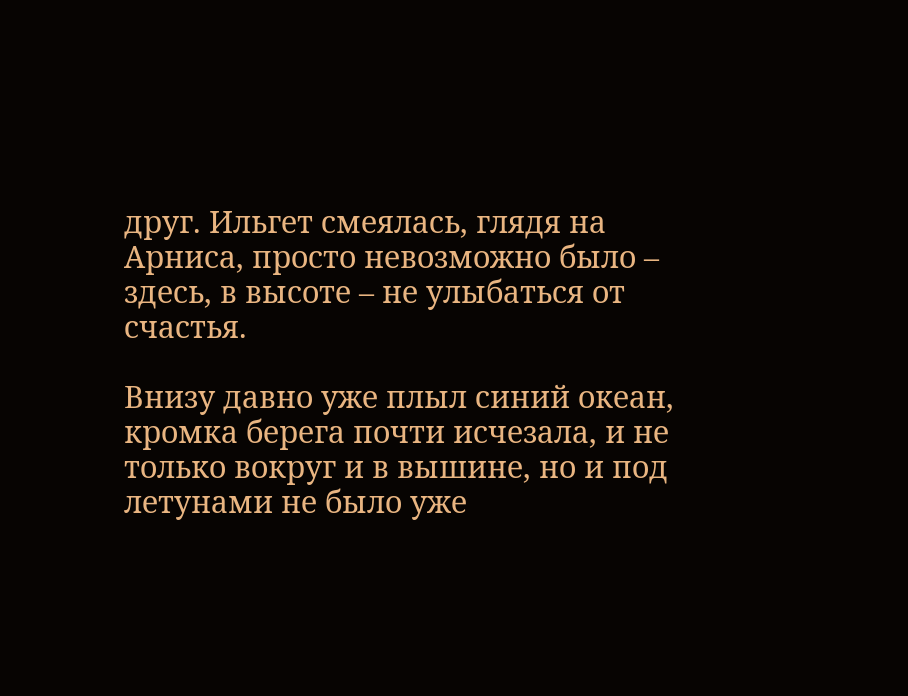друг. Ильгет смеялась, глядя на Арниса, просто невозможно было – здесь, в высоте – не улыбаться от счастья.

Внизу давно уже плыл синий океан, кромка берега почти исчезала, и не только вокруг и в вышине, но и под летунами не было уже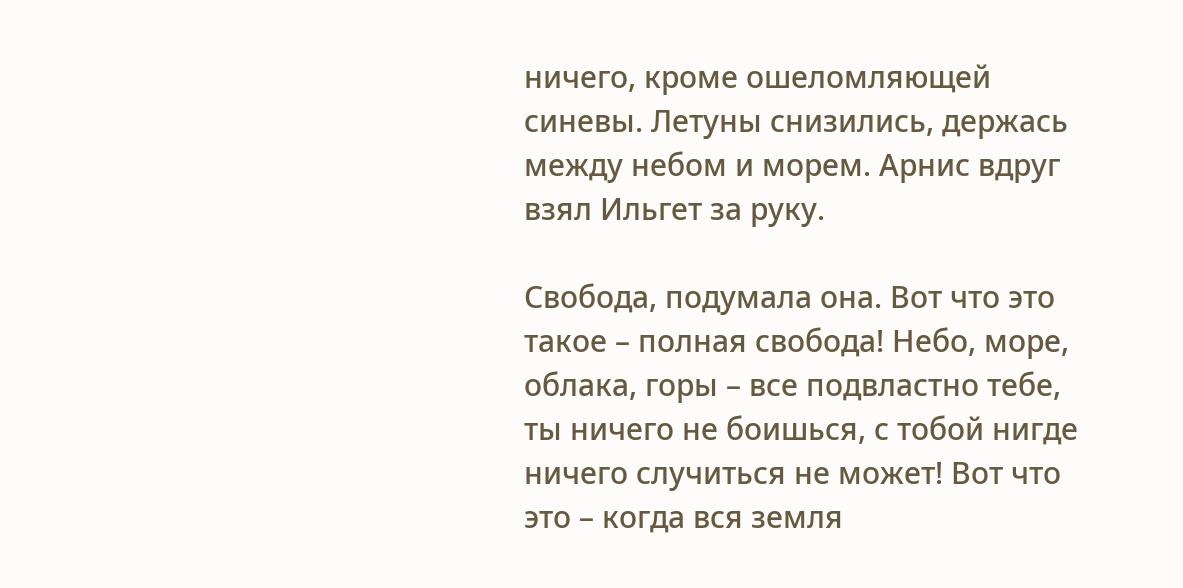ничего, кроме ошеломляющей синевы. Летуны снизились, держась между небом и морем. Арнис вдруг взял Ильгет за руку.

Свобода, подумала она. Вот что это такое – полная свобода! Небо, море, облака, горы – все подвластно тебе, ты ничего не боишься, с тобой нигде ничего случиться не может! Вот что это – когда вся земля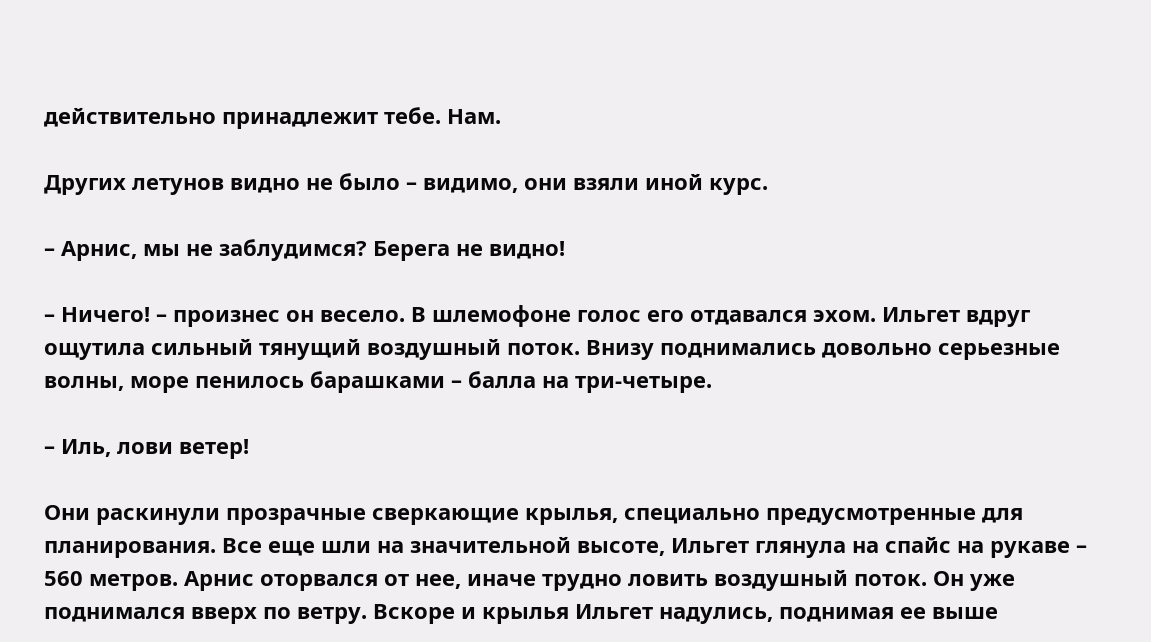действительно принадлежит тебе. Нам.

Других летунов видно не было – видимо, они взяли иной курс.

– Арнис, мы не заблудимся? Берега не видно!

– Ничего! – произнес он весело. В шлемофоне голос его отдавался эхом. Ильгет вдруг ощутила сильный тянущий воздушный поток. Внизу поднимались довольно серьезные волны, море пенилось барашками – балла на три-четыре.

– Иль, лови ветер!

Они раскинули прозрачные сверкающие крылья, специально предусмотренные для планирования. Все еще шли на значительной высоте, Ильгет глянула на спайс на рукаве – 560 метров. Арнис оторвался от нее, иначе трудно ловить воздушный поток. Он уже поднимался вверх по ветру. Вскоре и крылья Ильгет надулись, поднимая ее выше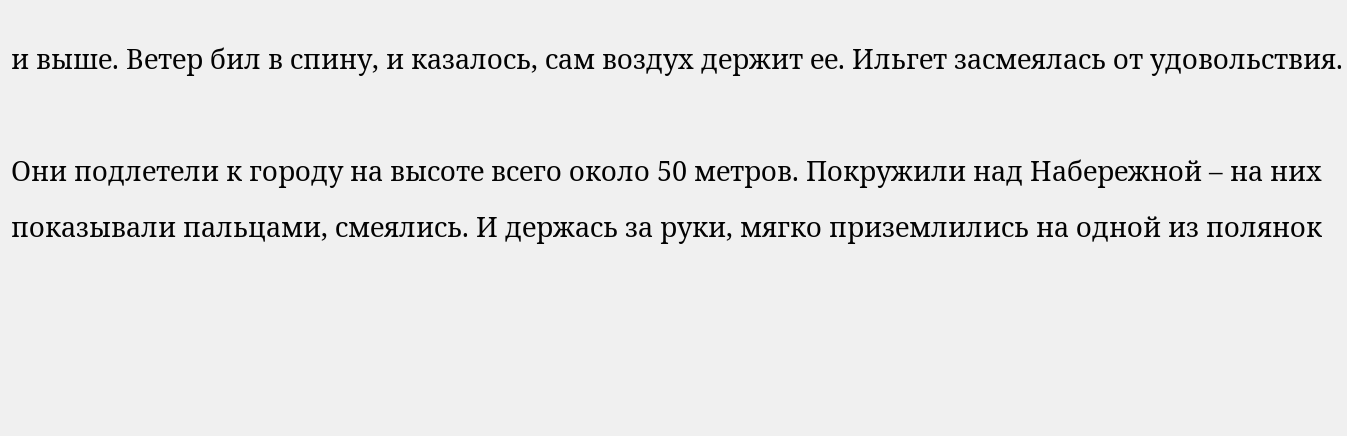и выше. Ветер бил в спину, и казалось, сам воздух держит ее. Ильгет засмеялась от удовольствия.

Они подлетели к городу на высоте всего около 50 метров. Покружили над Набережной – на них показывали пальцами, смеялись. И держась за руки, мягко приземлились на одной из полянок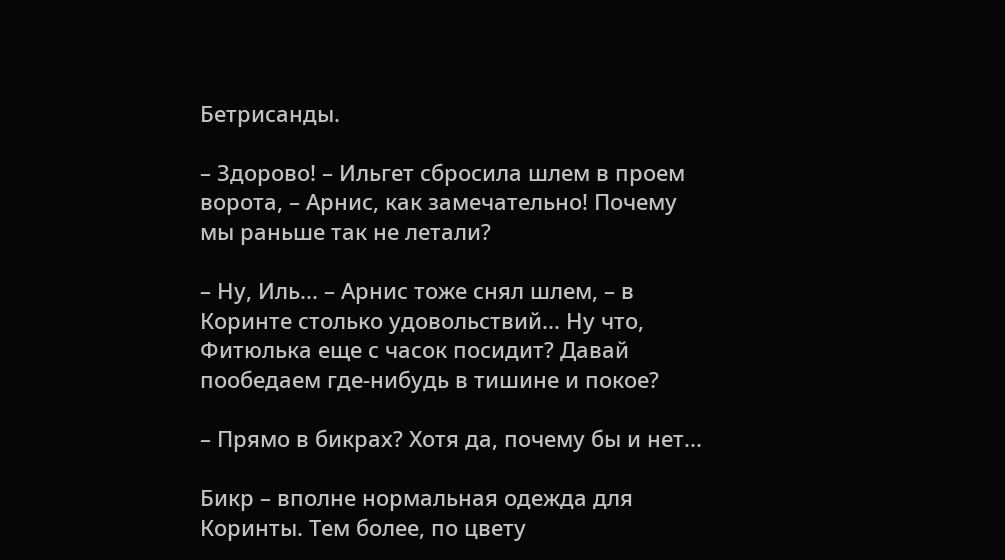Бетрисанды.

– Здорово! – Ильгет сбросила шлем в проем ворота, – Арнис, как замечательно! Почему мы раньше так не летали?

– Ну, Иль... – Арнис тоже снял шлем, – в Коринте столько удовольствий... Ну что, Фитюлька еще с часок посидит? Давай пообедаем где-нибудь в тишине и покое?

– Прямо в бикрах? Хотя да, почему бы и нет...

Бикр – вполне нормальная одежда для Коринты. Тем более, по цвету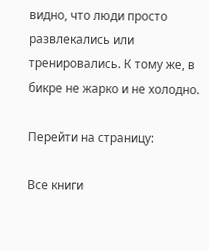видно, что люди просто развлекались или тренировались. К тому же, в бикре не жарко и не холодно.

Перейти на страницу:

Все книги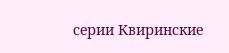серии Квиринские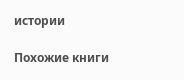истории

Похожие книги